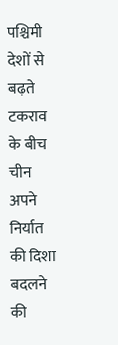पश्चिमी देशों से बढ़ते टकराव के बीच चीन अपने निर्यात की दिशा बदलने की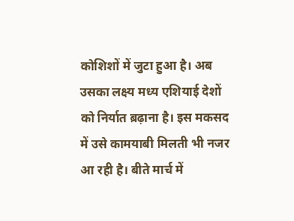कोशिशों में जुटा हुआ है। अब उसका लक्ष्य मध्य एशियाई देशों को निर्यात ब़ढ़ाना है। इस मकसद में उसे कामयाबी मिलती भी नजर आ रही है। बीते मार्च में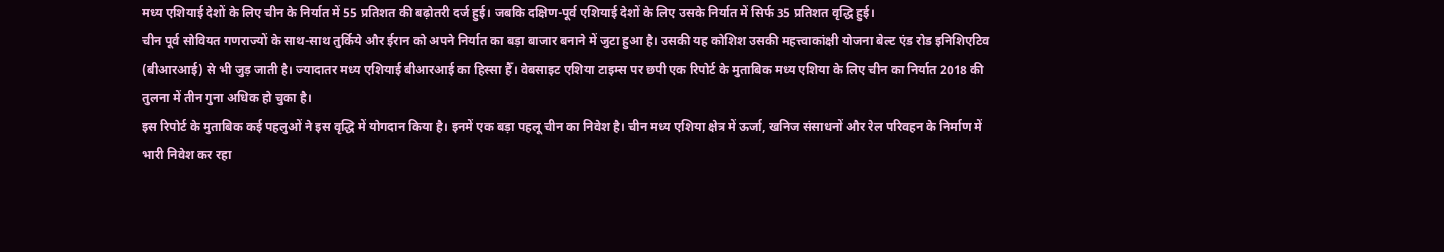मध्य एशियाई देशों के लिए चीन के निर्यात में 55 प्रतिशत की बढ़ोतरी दर्ज हुई। जबकि दक्षिण-पूर्व एशियाई देशों के लिए उसके निर्यात में सिर्फ 35 प्रतिशत वृद्धि हुई।
चीन पूर्व सोवियत गणराज्यों के साथ-साथ तुर्किये और ईरान को अपने निर्यात का बड़ा बाजार बनाने में जुटा हुआ है। उसकी यह कोशिश उसकी महत्त्वाकांक्षी योजना बेल्ट एंड रोड इनिशिएटिव (बीआरआई) से भी जुड़ जाती है। ज्यादातर मध्य एशियाई बीआरआई का हिस्सा हैँ। वेबसाइट एशिया टाइम्स पर छपी एक रिपोर्ट के मुताबिक मध्य एशिया के लिए चीन का निर्यात 2018 की तुलना में तीन गुना अधिक हो चुका है।
इस रिपोर्ट के मुताबिक कई पहलुओं ने इस वृद्धि में योगदान किया है। इनमें एक बड़ा पहलू चीन का निवेश है। चीन मध्य एशिया क्षेत्र में ऊर्जा, खनिज संसाधनों और रेल परिवहन के निर्माण में भारी निवेश कर रहा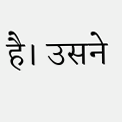है। उसने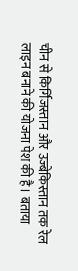चीन से किर्गिजस्तान और उज्बेकिस्तान तक रेल लाइन बनाने की योजना पेश की है। बताया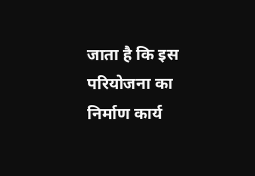जाता है कि इस परियोजना का निर्माण कार्य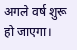अगले वर्ष शुरू हो जाएगा।